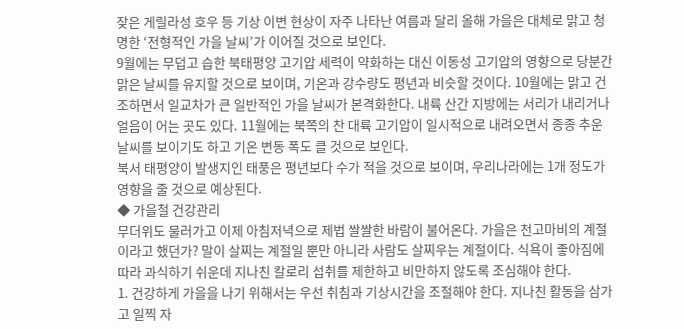잦은 게릴라성 호우 등 기상 이변 현상이 자주 나타난 여름과 달리 올해 가을은 대체로 맑고 청명한 ‘전형적인 가을 날씨’가 이어질 것으로 보인다.
9월에는 무덥고 습한 북태평양 고기압 세력이 약화하는 대신 이동성 고기압의 영향으로 당분간 맑은 날씨를 유지할 것으로 보이며, 기온과 강수량도 평년과 비슷할 것이다. 10월에는 맑고 건조하면서 일교차가 큰 일반적인 가을 날씨가 본격화한다. 내륙 산간 지방에는 서리가 내리거나 얼음이 어는 곳도 있다. 11월에는 북쪽의 찬 대륙 고기압이 일시적으로 내려오면서 종종 추운 날씨를 보이기도 하고 기온 변동 폭도 클 것으로 보인다.
북서 태평양이 발생지인 태풍은 평년보다 수가 적을 것으로 보이며, 우리나라에는 1개 정도가 영향을 줄 것으로 예상된다.
◆ 가을철 건강관리
무더위도 물러가고 이제 아침저녁으로 제법 쌀쌀한 바람이 불어온다. 가을은 천고마비의 계절이라고 했던가? 말이 살찌는 계절일 뿐만 아니라 사람도 살찌우는 계절이다. 식욕이 좋아짐에 따라 과식하기 쉬운데 지나친 칼로리 섭취를 제한하고 비만하지 않도록 조심해야 한다.
1. 건강하게 가을을 나기 위해서는 우선 취침과 기상시간을 조절해야 한다. 지나친 활동을 삼가고 일찍 자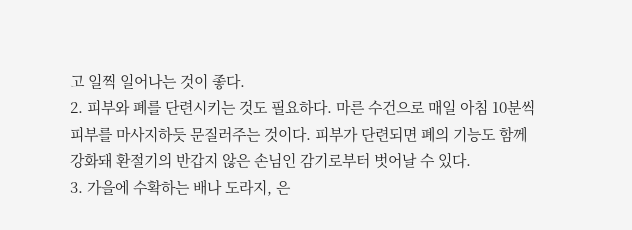고 일찍 일어나는 것이 좋다.
2. 피부와 폐를 단련시키는 것도 필요하다. 마른 수건으로 매일 아침 10분씩 피부를 마사지하듯 문질러주는 것이다. 피부가 단련되면 폐의 기능도 함께 강화돼 환절기의 반갑지 않은 손님인 감기로부터 벗어날 수 있다.
3. 가을에 수확하는 배나 도라지, 은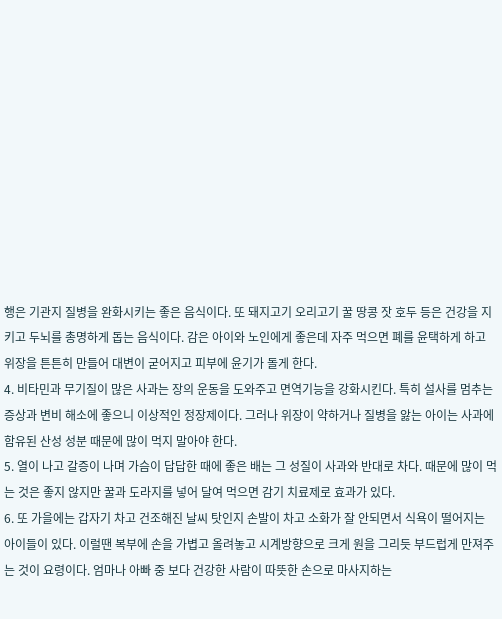행은 기관지 질병을 완화시키는 좋은 음식이다. 또 돼지고기 오리고기 꿀 땅콩 잣 호두 등은 건강을 지키고 두뇌를 총명하게 돕는 음식이다. 감은 아이와 노인에게 좋은데 자주 먹으면 폐를 윤택하게 하고 위장을 튼튼히 만들어 대변이 굳어지고 피부에 윤기가 돌게 한다.
4. 비타민과 무기질이 많은 사과는 장의 운동을 도와주고 면역기능을 강화시킨다. 특히 설사를 멈추는 증상과 변비 해소에 좋으니 이상적인 정장제이다. 그러나 위장이 약하거나 질병을 앓는 아이는 사과에 함유된 산성 성분 때문에 많이 먹지 말아야 한다.
5. 열이 나고 갈증이 나며 가슴이 답답한 때에 좋은 배는 그 성질이 사과와 반대로 차다. 때문에 많이 먹는 것은 좋지 않지만 꿀과 도라지를 넣어 달여 먹으면 감기 치료제로 효과가 있다.
6. 또 가을에는 갑자기 차고 건조해진 날씨 탓인지 손발이 차고 소화가 잘 안되면서 식욕이 떨어지는 아이들이 있다. 이럴땐 복부에 손을 가볍고 올려놓고 시계방향으로 크게 원을 그리듯 부드럽게 만져주는 것이 요령이다. 엄마나 아빠 중 보다 건강한 사람이 따뜻한 손으로 마사지하는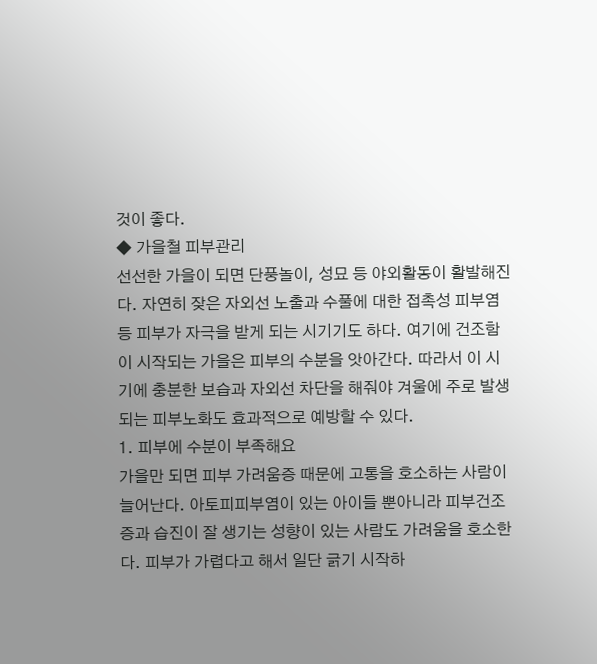것이 좋다.
◆ 가을철 피부관리
선선한 가을이 되면 단풍놀이, 성묘 등 야외활동이 활발해진다. 자연히 잦은 자외선 노출과 수풀에 대한 접촉성 피부염 등 피부가 자극을 받게 되는 시기기도 하다. 여기에 건조함이 시작되는 가을은 피부의 수분을 앗아간다. 따라서 이 시기에 충분한 보습과 자외선 차단을 해줘야 겨울에 주로 발생되는 피부노화도 효과적으로 예방할 수 있다.
1. 피부에 수분이 부족해요
가을만 되면 피부 가려움증 때문에 고통을 호소하는 사람이 늘어난다. 아토피피부염이 있는 아이들 뿐아니라 피부건조증과 습진이 잘 생기는 성향이 있는 사람도 가려움을 호소한다. 피부가 가렵다고 해서 일단 긁기 시작하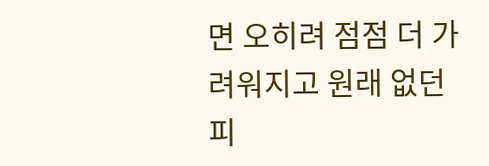면 오히려 점점 더 가려워지고 원래 없던 피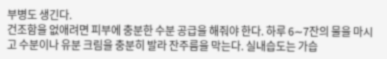부병도 생긴다.
건조함을 없애려면 피부에 충분한 수분 공급을 해줘야 한다. 하루 6∼7잔의 물을 마시고 수분이나 유분 크림을 충분히 발라 잔주름을 막는다. 실내습도는 가습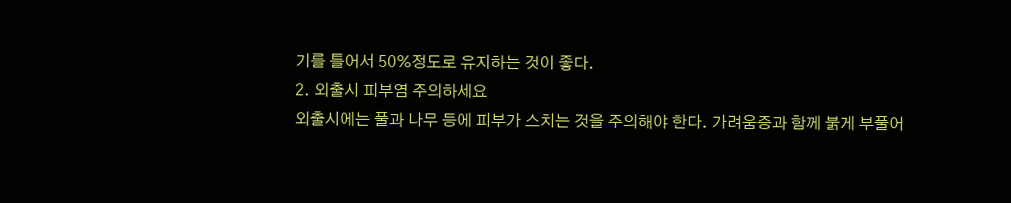기를 틀어서 50%정도로 유지하는 것이 좋다.
2. 외출시 피부염 주의하세요
외출시에는 풀과 나무 등에 피부가 스치는 것을 주의해야 한다. 가려움증과 함께 붉게 부풀어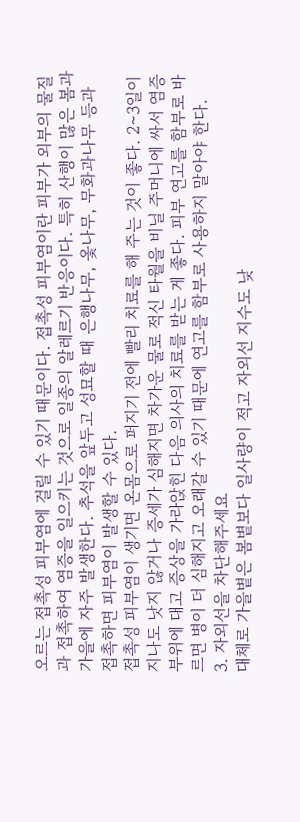오르는 접촉성 피부염에 걸릴 수 있기 때문이다. 접촉성 피부염이란 피부가 외부의 물질과 접촉하여 염증을 일으키는 것으로 일종의 알레르기 반응이다. 특히 산행이 많은 봄과 가을에 자주 발생한다. 추석을 앞두고 성묘할 때 은행나무, 옻나무, 무화과나무 등과 접촉하면 피부염이 발생할 수 있다.
접촉성 피부염이 생기면 온몸으로 퍼지기 전에 빨리 치료를 해 주는 것이 좋다. 2∼3일이 지나도 낫지 않거나 증세가 심해지면 차가운 물로 적신 타월을 비닐 주머니에 싸서 염증 부위에 대고 증상을 가라앉힌 다음 의사의 치료를 받는 게 좋다. 피부 연고를 함부로 바르면 병이 더 심해지고 오래갈 수 있기 때문에 연고를 함부로 사용하지 말아야 한다.
3. 자외선을 차단해주세요
대체로 가을볕은 봄볕보다 일사량이 적고 자외선 지수도 낮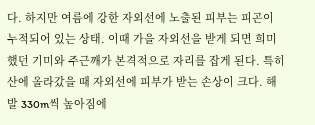다. 하지만 여름에 강한 자외선에 노출된 피부는 피곤이 누적되어 있는 상태. 이때 가을 자외선을 받게 되면 희미했던 기미와 주근깨가 본격적으로 자리를 잡게 된다. 특히 산에 올라갔을 때 자외선에 피부가 받는 손상이 크다. 해발 330m씩 높아짐에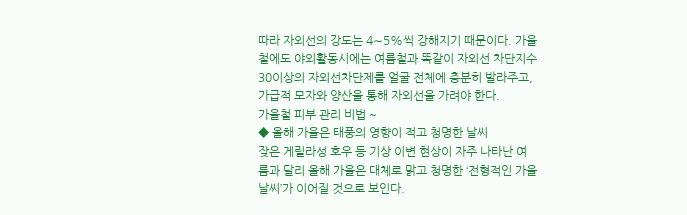따라 자외선의 강도는 4∼5%씩 강해지기 때문이다. 가을철에도 야외활동시에는 여름철과 똑같이 자외선 차단지수 30이상의 자외선차단제를 얼굴 전체에 충분히 발라주고, 가급적 모자와 양산을 통해 자외선을 가려야 한다.
가을철 피부 관리 비법 ~
◆ 올해 가을은 태풍의 영향이 적고 청명한 날씨
잦은 게릴라성 호우 등 기상 이변 현상이 자주 나타난 여름과 달리 올해 가을은 대체로 맑고 청명한 ‘전형적인 가을 날씨’가 이어질 것으로 보인다.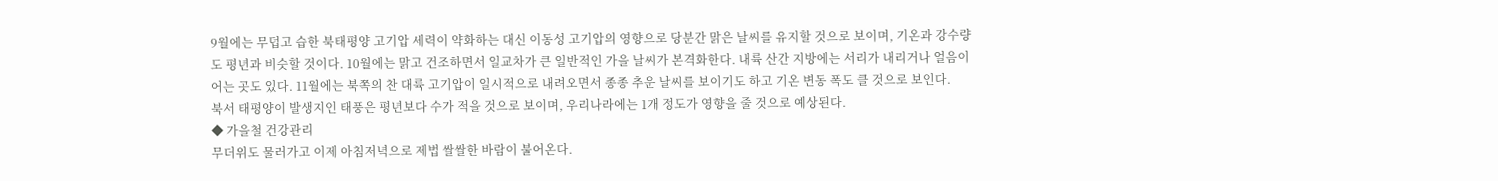9월에는 무덥고 습한 북태평양 고기압 세력이 약화하는 대신 이동성 고기압의 영향으로 당분간 맑은 날씨를 유지할 것으로 보이며, 기온과 강수량도 평년과 비슷할 것이다. 10월에는 맑고 건조하면서 일교차가 큰 일반적인 가을 날씨가 본격화한다. 내륙 산간 지방에는 서리가 내리거나 얼음이 어는 곳도 있다. 11월에는 북쪽의 찬 대륙 고기압이 일시적으로 내려오면서 종종 추운 날씨를 보이기도 하고 기온 변동 폭도 클 것으로 보인다.
북서 태평양이 발생지인 태풍은 평년보다 수가 적을 것으로 보이며, 우리나라에는 1개 정도가 영향을 줄 것으로 예상된다.
◆ 가을철 건강관리
무더위도 물러가고 이제 아침저녁으로 제법 쌀쌀한 바람이 불어온다.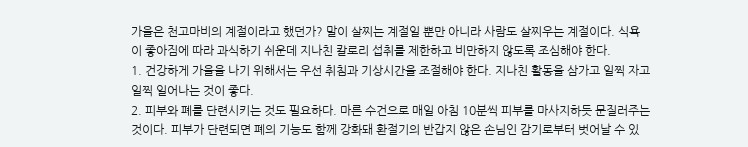가을은 천고마비의 계절이라고 했던가? 말이 살찌는 계절일 뿐만 아니라 사람도 살찌우는 계절이다. 식욕이 좋아짐에 따라 과식하기 쉬운데 지나친 칼로리 섭취를 제한하고 비만하지 않도록 조심해야 한다.
1. 건강하게 가을을 나기 위해서는 우선 취침과 기상시간을 조절해야 한다. 지나친 활동을 삼가고 일찍 자고 일찍 일어나는 것이 좋다.
2. 피부와 폐를 단련시키는 것도 필요하다. 마른 수건으로 매일 아침 10분씩 피부를 마사지하듯 문질러주는 것이다. 피부가 단련되면 폐의 기능도 함께 강화돼 환절기의 반갑지 않은 손님인 감기로부터 벗어날 수 있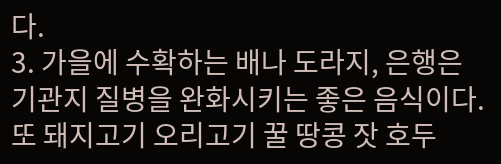다.
3. 가을에 수확하는 배나 도라지, 은행은 기관지 질병을 완화시키는 좋은 음식이다. 또 돼지고기 오리고기 꿀 땅콩 잣 호두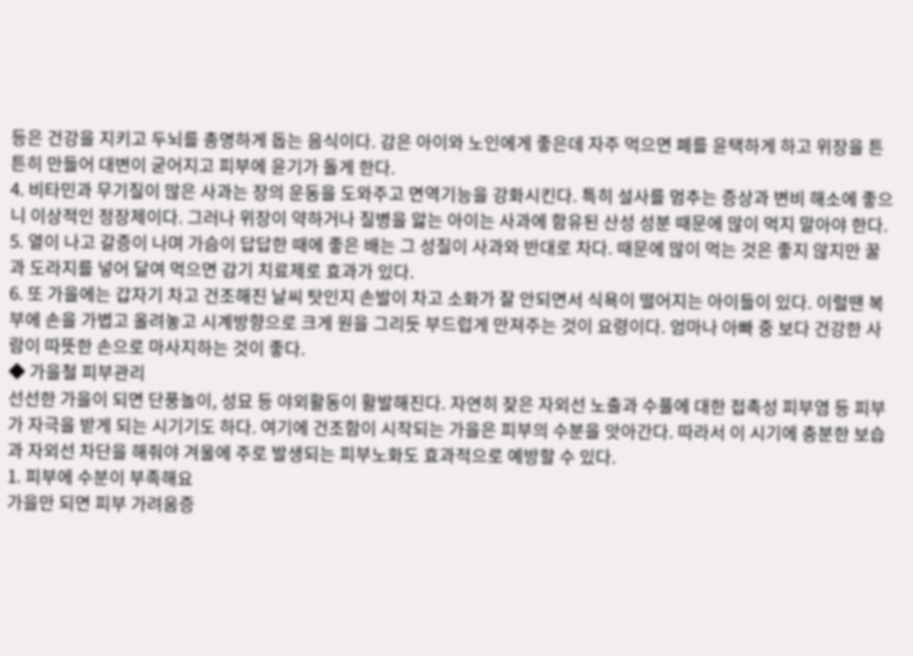등은 건강을 지키고 두뇌를 총명하게 돕는 음식이다. 감은 아이와 노인에게 좋은데 자주 먹으면 폐를 윤택하게 하고 위장을 튼튼히 만들어 대변이 굳어지고 피부에 윤기가 돌게 한다.
4. 비타민과 무기질이 많은 사과는 장의 운동을 도와주고 면역기능을 강화시킨다. 특히 설사를 멈추는 증상과 변비 해소에 좋으니 이상적인 정장제이다. 그러나 위장이 약하거나 질병을 앓는 아이는 사과에 함유된 산성 성분 때문에 많이 먹지 말아야 한다.
5. 열이 나고 갈증이 나며 가슴이 답답한 때에 좋은 배는 그 성질이 사과와 반대로 차다. 때문에 많이 먹는 것은 좋지 않지만 꿀과 도라지를 넣어 달여 먹으면 감기 치료제로 효과가 있다.
6. 또 가을에는 갑자기 차고 건조해진 날씨 탓인지 손발이 차고 소화가 잘 안되면서 식욕이 떨어지는 아이들이 있다. 이럴땐 복부에 손을 가볍고 올려놓고 시계방향으로 크게 원을 그리듯 부드럽게 만져주는 것이 요령이다. 엄마나 아빠 중 보다 건강한 사람이 따뜻한 손으로 마사지하는 것이 좋다.
◆ 가을철 피부관리
선선한 가을이 되면 단풍놀이, 성묘 등 야외활동이 활발해진다. 자연히 잦은 자외선 노출과 수풀에 대한 접촉성 피부염 등 피부가 자극을 받게 되는 시기기도 하다. 여기에 건조함이 시작되는 가을은 피부의 수분을 앗아간다. 따라서 이 시기에 충분한 보습과 자외선 차단을 해줘야 겨울에 주로 발생되는 피부노화도 효과적으로 예방할 수 있다.
1. 피부에 수분이 부족해요
가을만 되면 피부 가려움증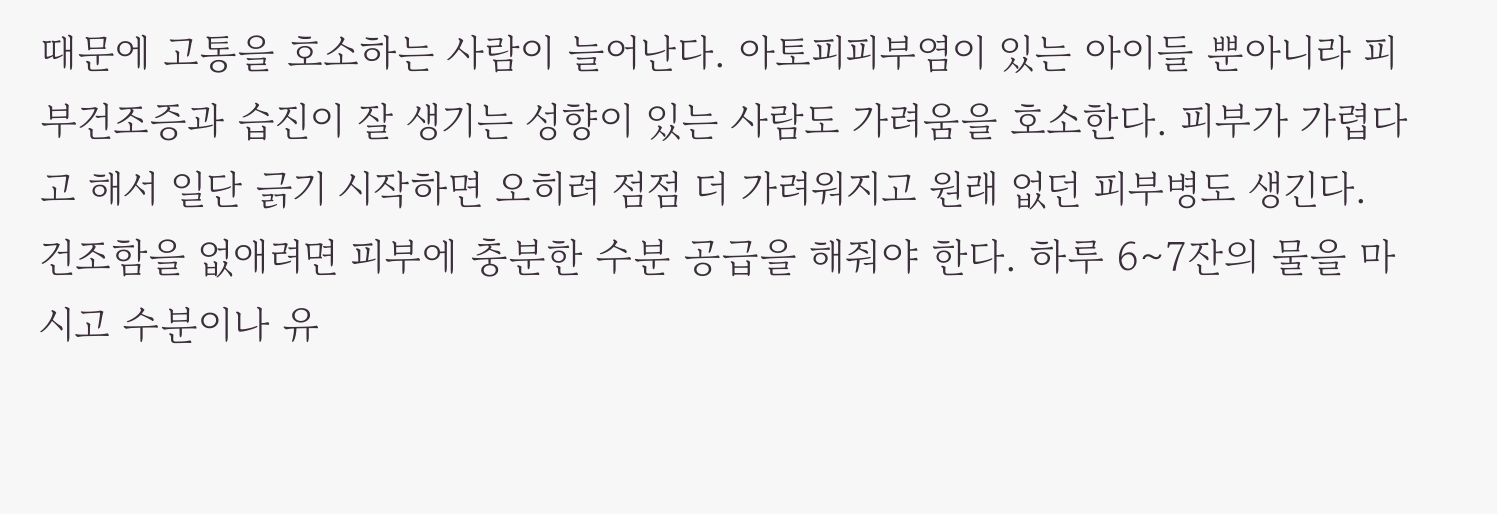때문에 고통을 호소하는 사람이 늘어난다. 아토피피부염이 있는 아이들 뿐아니라 피부건조증과 습진이 잘 생기는 성향이 있는 사람도 가려움을 호소한다. 피부가 가렵다고 해서 일단 긁기 시작하면 오히려 점점 더 가려워지고 원래 없던 피부병도 생긴다.
건조함을 없애려면 피부에 충분한 수분 공급을 해줘야 한다. 하루 6∼7잔의 물을 마시고 수분이나 유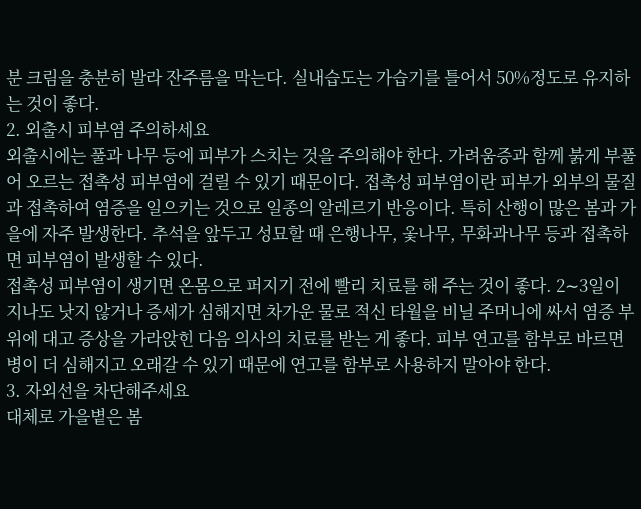분 크림을 충분히 발라 잔주름을 막는다. 실내습도는 가습기를 틀어서 50%정도로 유지하는 것이 좋다.
2. 외출시 피부염 주의하세요
외출시에는 풀과 나무 등에 피부가 스치는 것을 주의해야 한다. 가려움증과 함께 붉게 부풀어 오르는 접촉성 피부염에 걸릴 수 있기 때문이다. 접촉성 피부염이란 피부가 외부의 물질과 접촉하여 염증을 일으키는 것으로 일종의 알레르기 반응이다. 특히 산행이 많은 봄과 가을에 자주 발생한다. 추석을 앞두고 성묘할 때 은행나무, 옻나무, 무화과나무 등과 접촉하면 피부염이 발생할 수 있다.
접촉성 피부염이 생기면 온몸으로 퍼지기 전에 빨리 치료를 해 주는 것이 좋다. 2∼3일이 지나도 낫지 않거나 증세가 심해지면 차가운 물로 적신 타월을 비닐 주머니에 싸서 염증 부위에 대고 증상을 가라앉힌 다음 의사의 치료를 받는 게 좋다. 피부 연고를 함부로 바르면 병이 더 심해지고 오래갈 수 있기 때문에 연고를 함부로 사용하지 말아야 한다.
3. 자외선을 차단해주세요
대체로 가을볕은 봄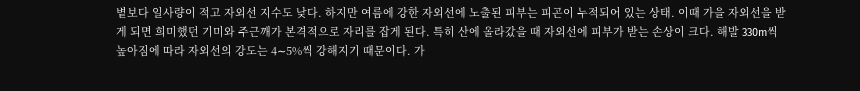볕보다 일사량이 적고 자외선 지수도 낮다. 하지만 여름에 강한 자외선에 노출된 피부는 피곤이 누적되어 있는 상태. 이때 가을 자외선을 받게 되면 희미했던 기미와 주근깨가 본격적으로 자리를 잡게 된다. 특히 산에 올라갔을 때 자외선에 피부가 받는 손상이 크다. 해발 330m씩 높아짐에 따라 자외선의 강도는 4∼5%씩 강해지기 때문이다. 가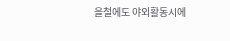을철에도 야외활동시에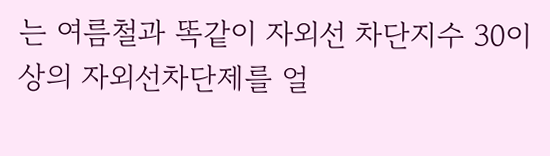는 여름철과 똑같이 자외선 차단지수 30이상의 자외선차단제를 얼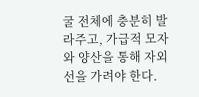굴 전체에 충분히 발라주고, 가급적 모자와 양산을 통해 자외선을 가려야 한다.